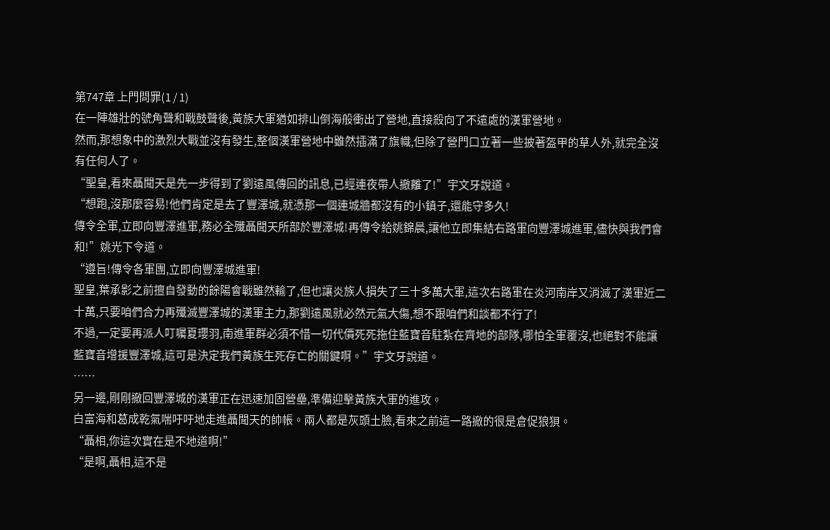第747章 上門問罪(1 / 1)
在一陣雄壯的號角聲和戰鼓聲後,黃族大軍猶如排山倒海般衝出了營地,直接殺向了不遠處的漢軍營地。
然而,那想象中的激烈大戰並沒有發生,整個漢軍營地中雖然插滿了旗幟,但除了營門口立著一些披著盔甲的草人外,就完全沒有任何人了。
“聖皇,看來聶聞天是先一步得到了劉遠風傳回的訊息,已經連夜帶人撤離了!”宇文牙說道。
“想跑,沒那麼容易!他們肯定是去了豐澤城,就憑那一個連城牆都沒有的小鎮子,還能守多久!
傳令全軍,立即向豐澤進軍,務必全殲聶聞天所部於豐澤城!再傳令給姚錦晨,讓他立即集結右路軍向豐澤城進軍,儘快與我們會和!”姚光下令道。
“遵旨!傳令各軍團,立即向豐澤城進軍!
聖皇,葉承影之前擅自發動的餘陽會戰雖然輸了,但也讓炎族人損失了三十多萬大軍,這次右路軍在炎河南岸又消滅了漢軍近二十萬,只要咱們合力再殲滅豐澤城的漢軍主力,那劉遠風就必然元氣大傷,想不跟咱們和談都不行了!
不過,一定要再派人叮囑夏瓔羽,南進軍群必須不惜一切代價死死拖住藍寶音駐紮在齊地的部隊,哪怕全軍覆沒,也絕對不能讓藍寶音增援豐澤城,這可是決定我們黃族生死存亡的關鍵啊。”宇文牙說道。
……
另一邊,剛剛撤回豐澤城的漢軍正在迅速加固營壘,準備迎擊黃族大軍的進攻。
白富海和葛成乾氣喘吁吁地走進聶聞天的帥帳。兩人都是灰頭土臉,看來之前這一路撤的很是倉促狼狽。
“聶相,你這次實在是不地道啊!”
“是啊,聶相,這不是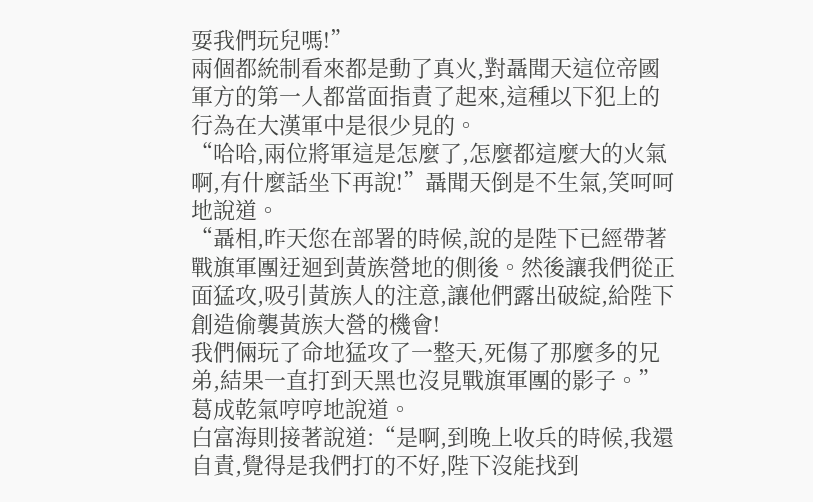耍我們玩兒嗎!”
兩個都統制看來都是動了真火,對聶聞天這位帝國軍方的第一人都當面指責了起來,這種以下犯上的行為在大漢軍中是很少見的。
“哈哈,兩位將軍這是怎麼了,怎麼都這麼大的火氣啊,有什麼話坐下再說!”聶聞天倒是不生氣,笑呵呵地說道。
“聶相,昨天您在部署的時候,說的是陛下已經帶著戰旗軍團迂迴到黃族營地的側後。然後讓我們從正面猛攻,吸引黃族人的注意,讓他們露出破綻,給陛下創造偷襲黃族大營的機會!
我們倆玩了命地猛攻了一整天,死傷了那麼多的兄弟,結果一直打到天黑也沒見戰旗軍團的影子。”葛成乾氣哼哼地說道。
白富海則接著說道:“是啊,到晚上收兵的時候,我還自責,覺得是我們打的不好,陛下沒能找到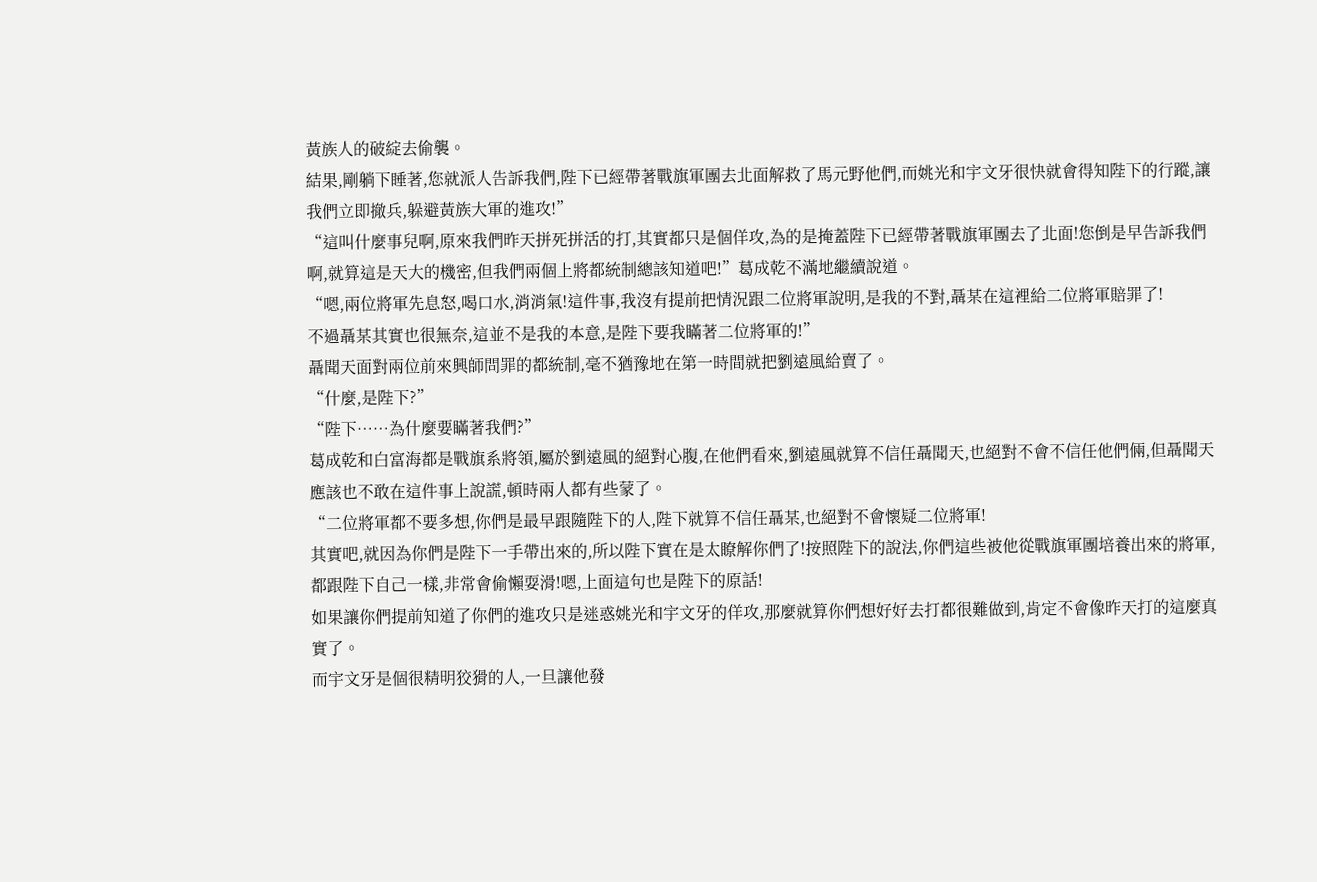黃族人的破綻去偷襲。
結果,剛躺下睡著,您就派人告訴我們,陛下已經帶著戰旗軍團去北面解救了馬元野他們,而姚光和宇文牙很快就會得知陛下的行蹤,讓我們立即撤兵,躲避黃族大軍的進攻!”
“這叫什麼事兒啊,原來我們昨天拼死拼活的打,其實都只是個佯攻,為的是掩蓋陛下已經帶著戰旗軍團去了北面!您倒是早告訴我們啊,就算這是天大的機密,但我們兩個上將都統制總該知道吧!”葛成乾不滿地繼續說道。
“嗯,兩位將軍先息怒,喝口水,消消氣!這件事,我沒有提前把情況跟二位將軍說明,是我的不對,聶某在這裡給二位將軍賠罪了!
不過聶某其實也很無奈,這並不是我的本意,是陛下要我瞞著二位將軍的!”
聶聞天面對兩位前來興師問罪的都統制,毫不猶豫地在第一時間就把劉遠風給賣了。
“什麼,是陛下?”
“陛下……為什麼要瞞著我們?”
葛成乾和白富海都是戰旗系將領,屬於劉遠風的絕對心腹,在他們看來,劉遠風就算不信任聶聞天,也絕對不會不信任他們倆,但聶聞天應該也不敢在這件事上說謊,頓時兩人都有些蒙了。
“二位將軍都不要多想,你們是最早跟隨陛下的人,陛下就算不信任聶某,也絕對不會懷疑二位將軍!
其實吧,就因為你們是陛下一手帶出來的,所以陛下實在是太瞭解你們了!按照陛下的說法,你們這些被他從戰旗軍團培養出來的將軍,都跟陛下自己一樣,非常會偷懶耍滑!嗯,上面這句也是陛下的原話!
如果讓你們提前知道了你們的進攻只是迷惑姚光和宇文牙的佯攻,那麼就算你們想好好去打都很難做到,肯定不會像昨天打的這麼真實了。
而宇文牙是個很精明狡猾的人,一旦讓他發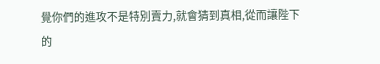覺你們的進攻不是特別賣力,就會猜到真相,從而讓陛下的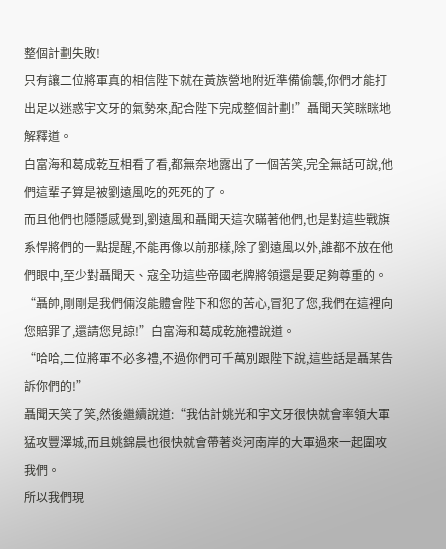整個計劃失敗!
只有讓二位將軍真的相信陛下就在黃族營地附近準備偷襲,你們才能打出足以迷惑宇文牙的氣勢來,配合陛下完成整個計劃!”聶聞天笑眯眯地解釋道。
白富海和葛成乾互相看了看,都無奈地露出了一個苦笑,完全無話可說,他們這輩子算是被劉遠風吃的死死的了。
而且他們也隱隱感覺到,劉遠風和聶聞天這次瞞著他們,也是對這些戰旗系悍將們的一點提醒,不能再像以前那樣,除了劉遠風以外,誰都不放在他們眼中,至少對聶聞天、寇全功這些帝國老牌將領還是要足夠尊重的。
“聶帥,剛剛是我們倆沒能體會陛下和您的苦心,冒犯了您,我們在這裡向您賠罪了,還請您見諒!”白富海和葛成乾施禮說道。
“哈哈,二位將軍不必多禮,不過你們可千萬別跟陛下說,這些話是聶某告訴你們的!”
聶聞天笑了笑,然後繼續說道:“我估計姚光和宇文牙很快就會率領大軍猛攻豐澤城,而且姚錦晨也很快就會帶著炎河南岸的大軍過來一起圍攻我們。
所以我們現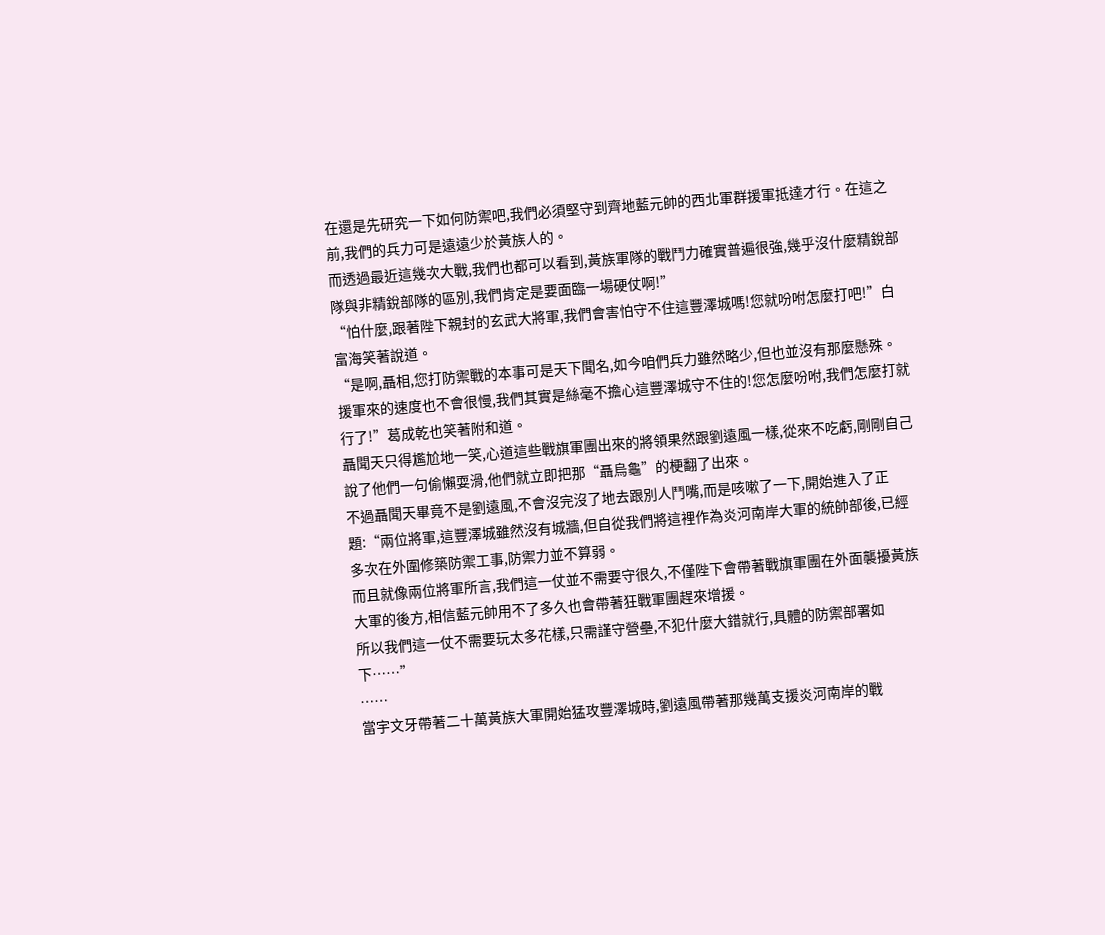在還是先研究一下如何防禦吧,我們必須堅守到齊地藍元帥的西北軍群援軍抵達才行。在這之前,我們的兵力可是遠遠少於黃族人的。
而透過最近這幾次大戰,我們也都可以看到,黃族軍隊的戰鬥力確實普遍很強,幾乎沒什麼精銳部隊與非精銳部隊的區別,我們肯定是要面臨一場硬仗啊!”
“怕什麼,跟著陛下親封的玄武大將軍,我們會害怕守不住這豐澤城嗎!您就吩咐怎麼打吧!”白富海笑著說道。
“是啊,聶相,您打防禦戰的本事可是天下聞名,如今咱們兵力雖然略少,但也並沒有那麼懸殊。援軍來的速度也不會很慢,我們其實是絲毫不擔心這豐澤城守不住的!您怎麼吩咐,我們怎麼打就行了!”葛成乾也笑著附和道。
聶聞天只得尷尬地一笑,心道這些戰旗軍團出來的將領果然跟劉遠風一樣,從來不吃虧,剛剛自己說了他們一句偷懶耍滑,他們就立即把那“聶烏龜”的梗翻了出來。
不過聶聞天畢竟不是劉遠風,不會沒完沒了地去跟別人鬥嘴,而是咳嗽了一下,開始進入了正題:“兩位將軍,這豐澤城雖然沒有城牆,但自從我們將這裡作為炎河南岸大軍的統帥部後,已經多次在外圍修築防禦工事,防禦力並不算弱。
而且就像兩位將軍所言,我們這一仗並不需要守很久,不僅陛下會帶著戰旗軍團在外面襲擾黃族大軍的後方,相信藍元帥用不了多久也會帶著狂戰軍團趕來增援。
所以我們這一仗不需要玩太多花樣,只需謹守營壘,不犯什麼大錯就行,具體的防禦部署如下……”
……
當宇文牙帶著二十萬黃族大軍開始猛攻豐澤城時,劉遠風帶著那幾萬支援炎河南岸的戰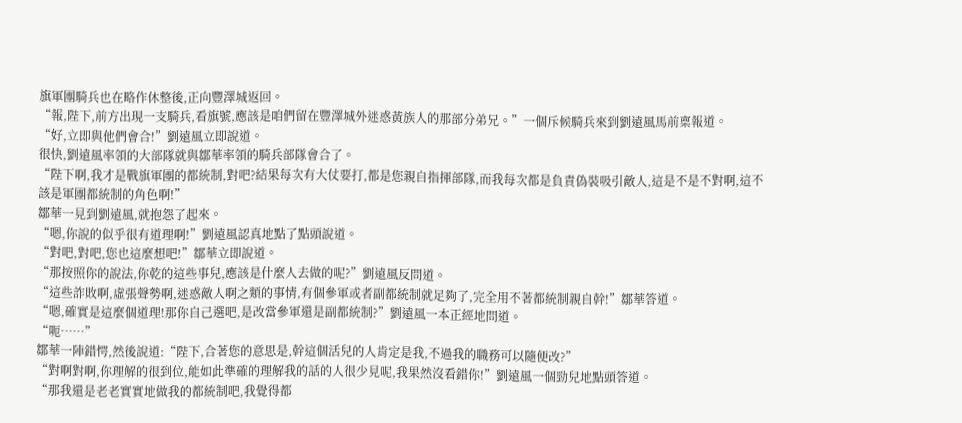旗軍團騎兵也在略作休整後,正向豐澤城返回。
“報,陛下,前方出現一支騎兵,看旗號,應該是咱們留在豐澤城外迷惑黃族人的那部分弟兄。”一個斥候騎兵來到劉遠風馬前稟報道。
“好,立即與他們會合!”劉遠風立即說道。
很快,劉遠風率領的大部隊就與鄒華率領的騎兵部隊會合了。
“陛下啊,我才是戰旗軍團的都統制,對吧?結果每次有大仗要打,都是您親自指揮部隊,而我每次都是負責偽裝吸引敵人,這是不是不對啊,這不該是軍團都統制的角色啊!”
鄒華一見到劉遠風,就抱怨了起來。
“嗯,你說的似乎很有道理啊!”劉遠風認真地點了點頭說道。
“對吧,對吧,您也這麼想吧!”鄒華立即說道。
“那按照你的說法,你乾的這些事兒,應該是什麼人去做的呢?”劉遠風反問道。
“這些詐敗啊,虛張聲勢啊,迷惑敵人啊之類的事情,有個參軍或者副都統制就足夠了,完全用不著都統制親自幹!”鄒華答道。
“嗯,確實是這麼個道理!那你自己選吧,是改當參軍還是副都統制?”劉遠風一本正經地問道。
“呃……”
鄒華一陣錯愕,然後說道:“陛下,合著您的意思是,幹這個活兒的人肯定是我,不過我的職務可以隨便改?”
“對啊對啊,你理解的很到位,能如此準確的理解我的話的人很少見呢,我果然沒看錯你!”劉遠風一個勁兒地點頭答道。
“那我還是老老實實地做我的都統制吧,我覺得都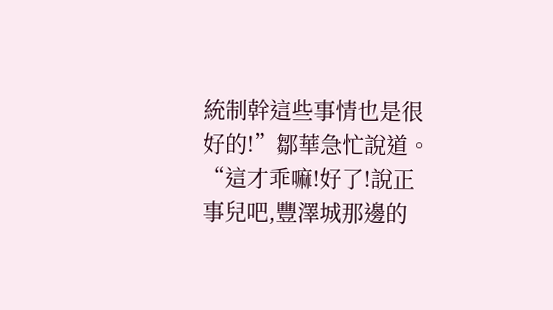統制幹這些事情也是很好的!”鄒華急忙說道。
“這才乖嘛!好了!說正事兒吧,豐澤城那邊的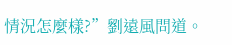情況怎麼樣?”劉遠風問道。